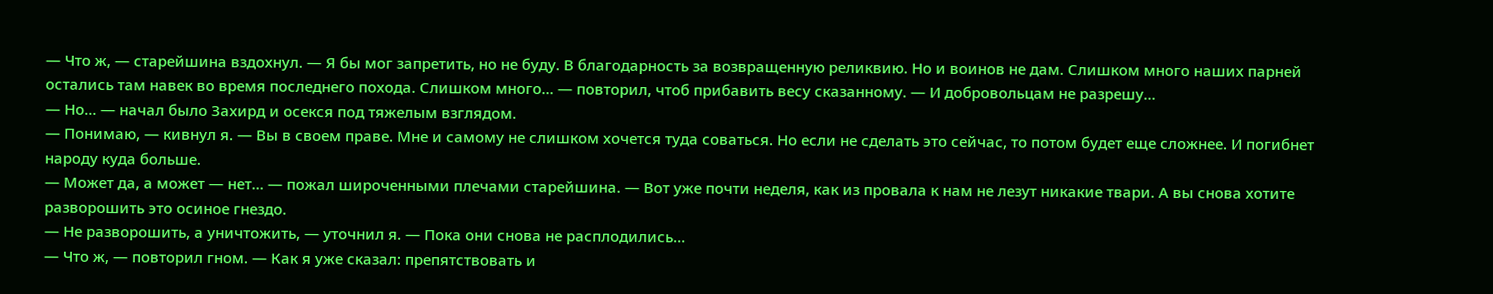— Что ж, — старейшина вздохнул. — Я бы мог запретить, но не буду. В благодарность за возвращенную реликвию. Но и воинов не дам. Слишком много наших парней остались там навек во время последнего похода. Слишком много… — повторил, чтоб прибавить весу сказанному. — И добровольцам не разрешу…
— Но… — начал было Захирд и осекся под тяжелым взглядом.
— Понимаю, — кивнул я. — Вы в своем праве. Мне и самому не слишком хочется туда соваться. Но если не сделать это сейчас, то потом будет еще сложнее. И погибнет народу куда больше.
— Может да, а может — нет… — пожал широченными плечами старейшина. — Вот уже почти неделя, как из провала к нам не лезут никакие твари. А вы снова хотите разворошить это осиное гнездо.
— Не разворошить, а уничтожить, — уточнил я. — Пока они снова не расплодились…
— Что ж, — повторил гном. — Как я уже сказал: препятствовать и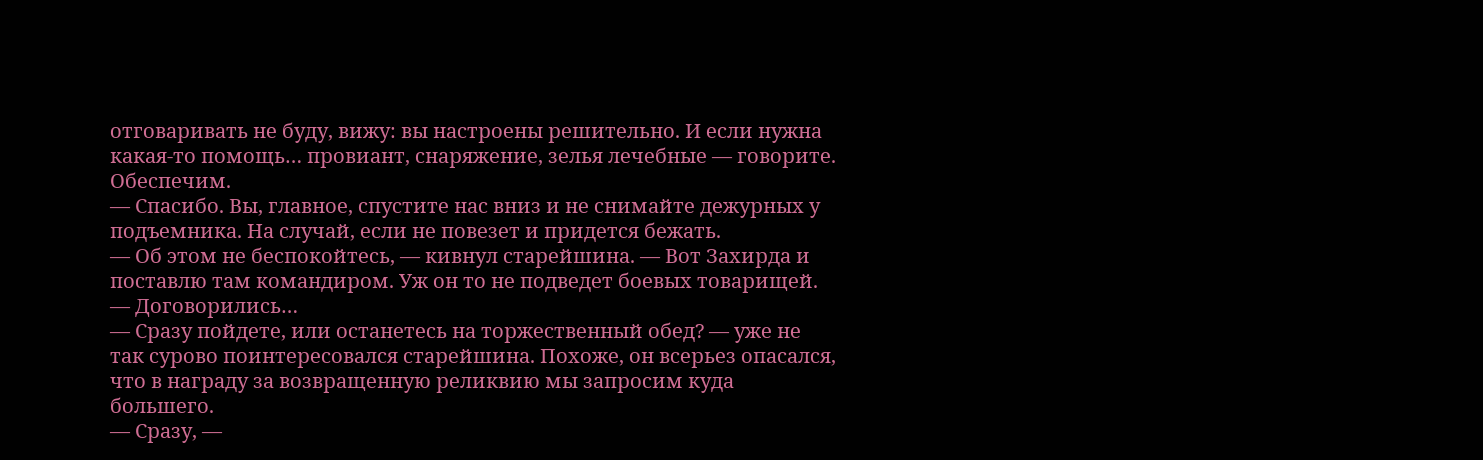отговаривать не буду, вижу: вы настроены решительно. И если нужна какая-то помощь… провиант, снаряжение, зелья лечебные — говорите. Обеспечим.
— Спасибо. Вы, главное, спустите нас вниз и не снимайте дежурных у подъемника. На случай, если не повезет и придется бежать.
— Об этом не беспокойтесь, — кивнул старейшина. — Вот Захирда и поставлю там командиром. Уж он то не подведет боевых товарищей.
— Договорились…
— Сразу пойдете, или останетесь на торжественный обед? — уже не так сурово поинтересовался старейшина. Похоже, он всерьез опасался, что в награду за возвращенную реликвию мы запросим куда большего.
— Сразу, —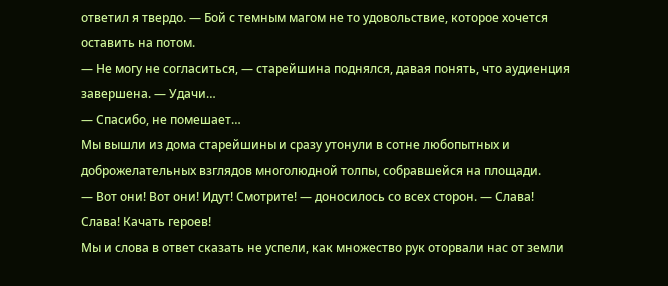ответил я твердо. — Бой с темным магом не то удовольствие, которое хочется оставить на потом.
— Не могу не согласиться, — старейшина поднялся, давая понять, что аудиенция завершена. — Удачи…
— Спасибо, не помешает…
Мы вышли из дома старейшины и сразу утонули в сотне любопытных и доброжелательных взглядов многолюдной толпы, собравшейся на площади.
— Вот они! Вот они! Идут! Смотрите! — доносилось со всех сторон. — Слава! Слава! Качать героев!
Мы и слова в ответ сказать не успели, как множество рук оторвали нас от земли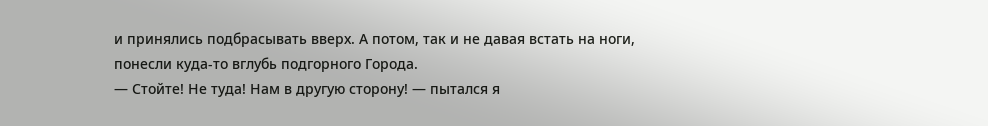и принялись подбрасывать вверх. А потом, так и не давая встать на ноги, понесли куда-то вглубь подгорного Города.
— Стойте! Не туда! Нам в другую сторону! — пытался я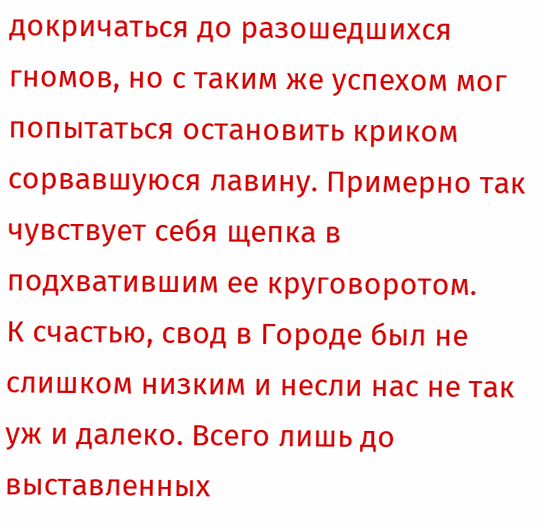докричаться до разошедшихся гномов, но с таким же успехом мог попытаться остановить криком сорвавшуюся лавину. Примерно так чувствует себя щепка в подхватившим ее круговоротом.
К счастью, свод в Городе был не слишком низким и несли нас не так уж и далеко. Всего лишь до выставленных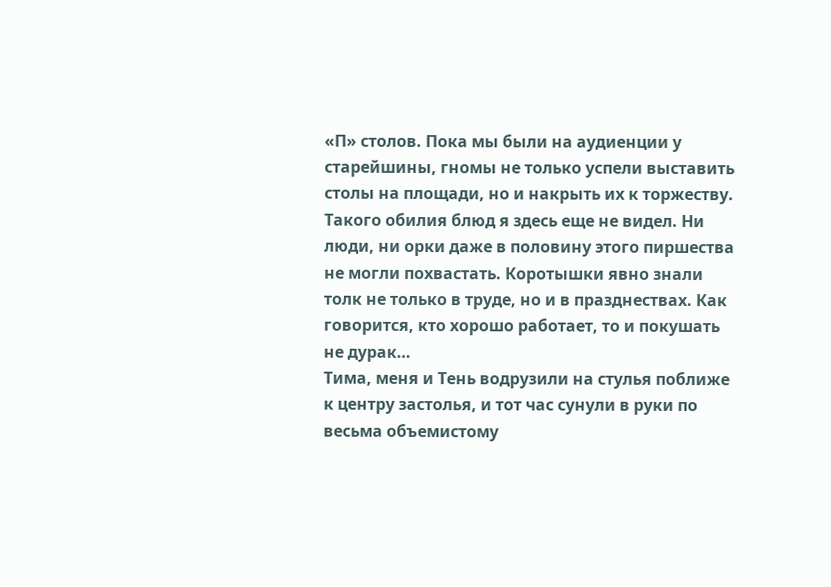«П» столов. Пока мы были на аудиенции у старейшины, гномы не только успели выставить столы на площади, но и накрыть их к торжеству. Такого обилия блюд я здесь еще не видел. Ни люди, ни орки даже в половину этого пиршества не могли похвастать. Коротышки явно знали толк не только в труде, но и в празднествах. Как говорится, кто хорошо работает, то и покушать не дурак…
Тима, меня и Тень водрузили на стулья поближе к центру застолья, и тот час сунули в руки по весьма объемистому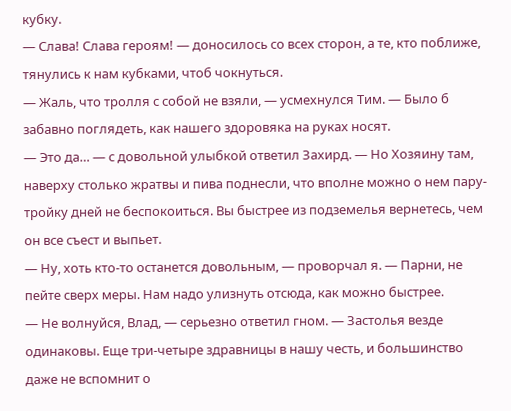кубку.
— Слава! Слава героям! — доносилось со всех сторон, а те, кто поближе, тянулись к нам кубками, чтоб чокнуться.
— Жаль, что тролля с собой не взяли, — усмехнулся Тим. — Было б забавно поглядеть, как нашего здоровяка на руках носят.
— Это да… — с довольной улыбкой ответил Захирд. — Но Хозяину там, наверху столько жратвы и пива поднесли, что вполне можно о нем пару-тройку дней не беспокоиться. Вы быстрее из подземелья вернетесь, чем он все съест и выпьет.
— Ну, хоть кто-то останется довольным, — проворчал я. — Парни, не пейте сверх меры. Нам надо улизнуть отсюда, как можно быстрее.
— Не волнуйся, Влад, — серьезно ответил гном. — Застолья везде одинаковы. Еще три-четыре здравницы в нашу честь, и большинство даже не вспомнит о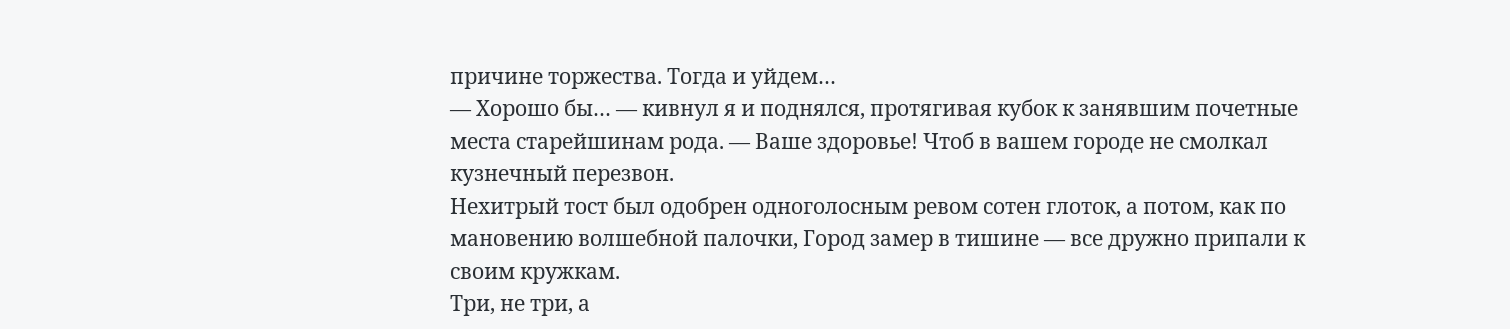причине торжества. Тогда и уйдем…
— Хорошо бы… — кивнул я и поднялся, протягивая кубок к занявшим почетные места старейшинам рода. — Ваше здоровье! Чтоб в вашем городе не смолкал кузнечный перезвон.
Нехитрый тост был одобрен одноголосным ревом сотен глоток, а потом, как по мановению волшебной палочки, Город замер в тишине — все дружно припали к своим кружкам.
Три, не три, а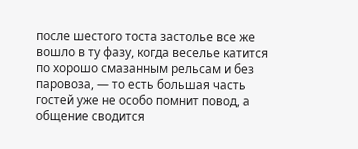после шестого тоста застолье все же вошло в ту фазу, когда веселье катится по хорошо смазанным рельсам и без паровоза, — то есть большая часть гостей уже не особо помнит повод, а общение сводится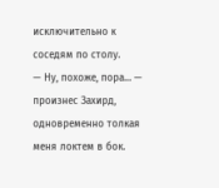исключительно к соседям по столу.
— Ну, похоже, пора… — произнес Захирд, одновременно толкая меня локтем в бок.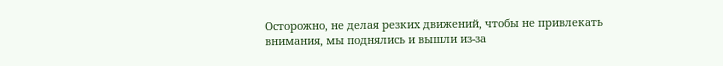Осторожно, не делая резких движений, чтобы не привлекать внимания, мы поднялись и вышли из-за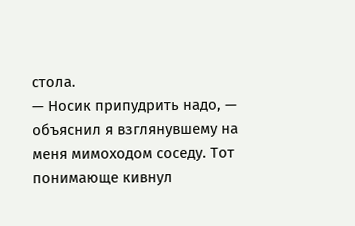стола.
— Носик припудрить надо, — объяснил я взглянувшему на меня мимоходом соседу. Тот понимающе кивнул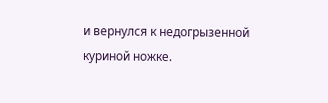и вернулся к недогрызенной куриной ножке.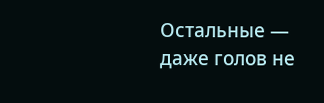Остальные — даже голов не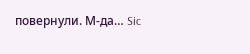повернули. М-да… Sic